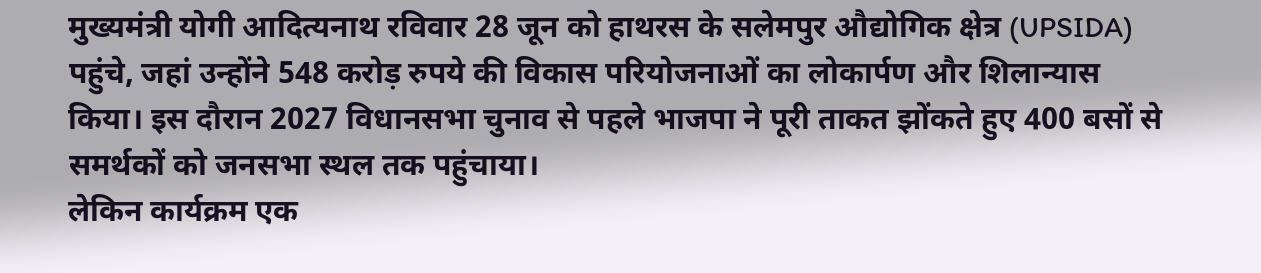मुख्यमंत्री योगी आदित्यनाथ रविवार 28 जून को हाथरस के सलेमपुर औद्योगिक क्षेत्र (UPSIDA) पहुंचे, जहां उन्होंने 548 करोड़ रुपये की विकास परियोजनाओं का लोकार्पण और शिलान्यास किया। इस दौरान 2027 विधानसभा चुनाव से पहले भाजपा ने पूरी ताकत झोंकते हुए 400 बसों से समर्थकों को जनसभा स्थल तक पहुंचाया।
लेकिन कार्यक्रम एक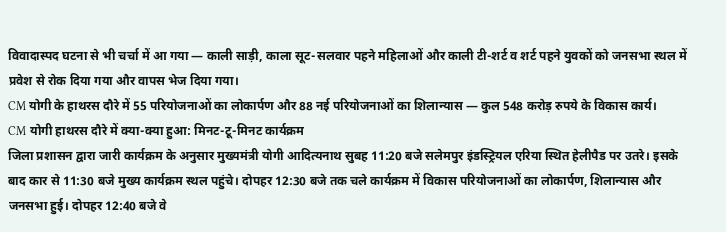विवादास्पद घटना से भी चर्चा में आ गया — काली साड़ी, काला सूट-सलवार पहने महिलाओं और काली टी-शर्ट व शर्ट पहने युवकों को जनसभा स्थल में प्रवेश से रोक दिया गया और वापस भेज दिया गया।
CM योगी के हाथरस दौरे में 55 परियोजनाओं का लोकार्पण और 88 नई परियोजनाओं का शिलान्यास — कुल 548 करोड़ रुपये के विकास कार्य।
CM योगी हाथरस दौरे में क्या-क्या हुआ: मिनट-टू-मिनट कार्यक्रम
जिला प्रशासन द्वारा जारी कार्यक्रम के अनुसार मुख्यमंत्री योगी आदित्यनाथ सुबह 11:20 बजे सलेमपुर इंडस्ट्रियल एरिया स्थित हेलीपैड पर उतरे। इसके बाद कार से 11:30 बजे मुख्य कार्यक्रम स्थल पहुंचे। दोपहर 12:30 बजे तक चले कार्यक्रम में विकास परियोजनाओं का लोकार्पण, शिलान्यास और जनसभा हुई। दोपहर 12:40 बजे वे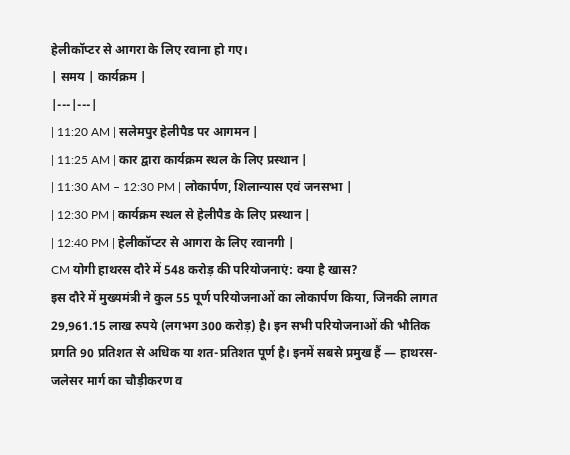हेलीकॉप्टर से आगरा के लिए रवाना हो गए।
| समय | कार्यक्रम |
|---|---|
| 11:20 AM | सलेमपुर हेलीपैड पर आगमन |
| 11:25 AM | कार द्वारा कार्यक्रम स्थल के लिए प्रस्थान |
| 11:30 AM – 12:30 PM | लोकार्पण, शिलान्यास एवं जनसभा |
| 12:30 PM | कार्यक्रम स्थल से हेलीपैड के लिए प्रस्थान |
| 12:40 PM | हेलीकॉप्टर से आगरा के लिए रवानगी |
CM योगी हाथरस दौरे में 548 करोड़ की परियोजनाएं: क्या है खास?
इस दौरे में मुख्यमंत्री ने कुल 55 पूर्ण परियोजनाओं का लोकार्पण किया, जिनकी लागत 29,961.15 लाख रुपये (लगभग 300 करोड़) है। इन सभी परियोजनाओं की भौतिक प्रगति 90 प्रतिशत से अधिक या शत-प्रतिशत पूर्ण है। इनमें सबसे प्रमुख हैं — हाथरस-जलेसर मार्ग का चौड़ीकरण व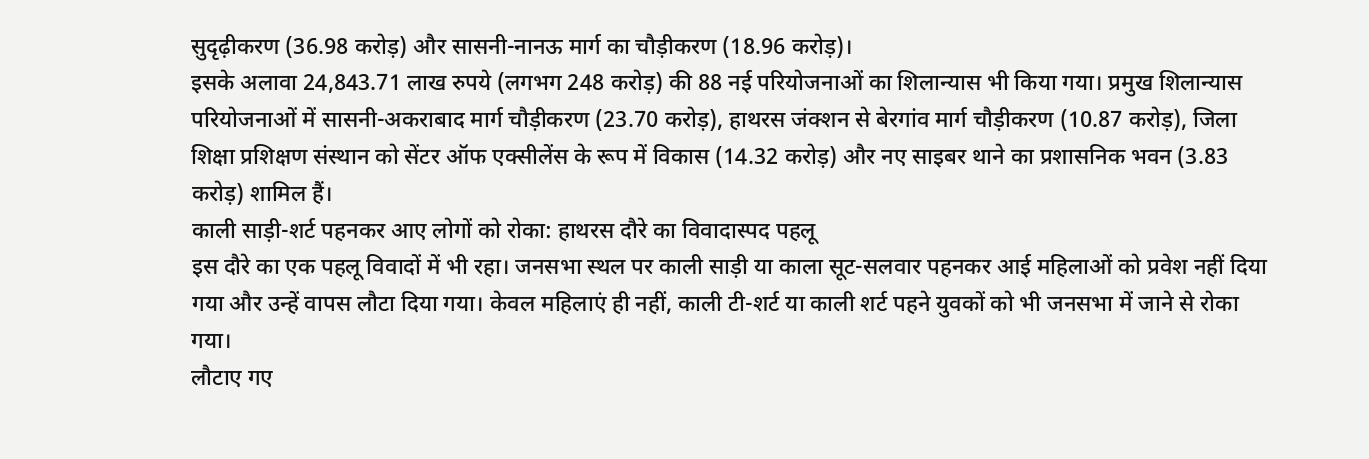सुदृढ़ीकरण (36.98 करोड़) और सासनी-नानऊ मार्ग का चौड़ीकरण (18.96 करोड़)।
इसके अलावा 24,843.71 लाख रुपये (लगभग 248 करोड़) की 88 नई परियोजनाओं का शिलान्यास भी किया गया। प्रमुख शिलान्यास परियोजनाओं में सासनी-अकराबाद मार्ग चौड़ीकरण (23.70 करोड़), हाथरस जंक्शन से बेरगांव मार्ग चौड़ीकरण (10.87 करोड़), जिला शिक्षा प्रशिक्षण संस्थान को सेंटर ऑफ एक्सीलेंस के रूप में विकास (14.32 करोड़) और नए साइबर थाने का प्रशासनिक भवन (3.83 करोड़) शामिल हैं।
काली साड़ी-शर्ट पहनकर आए लोगों को रोका: हाथरस दौरे का विवादास्पद पहलू
इस दौरे का एक पहलू विवादों में भी रहा। जनसभा स्थल पर काली साड़ी या काला सूट-सलवार पहनकर आई महिलाओं को प्रवेश नहीं दिया गया और उन्हें वापस लौटा दिया गया। केवल महिलाएं ही नहीं, काली टी-शर्ट या काली शर्ट पहने युवकों को भी जनसभा में जाने से रोका गया।
लौटाए गए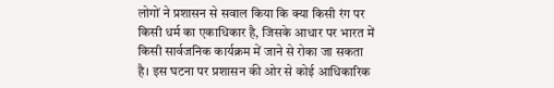लोगों ने प्रशासन से सवाल किया कि क्या किसी रंग पर किसी धर्म का एकाधिकार है, जिसके आधार पर भारत में किसी सार्वजनिक कार्यक्रम में जाने से रोका जा सकता है। इस घटना पर प्रशासन की ओर से कोई आधिकारिक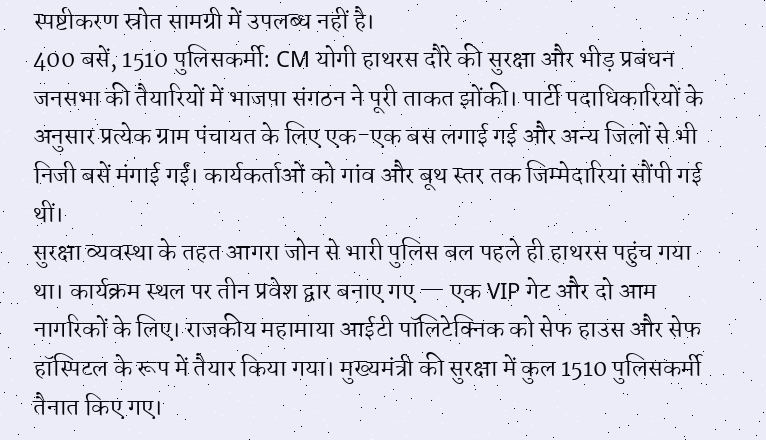स्पष्टीकरण स्रोत सामग्री में उपलब्ध नहीं है।
400 बसें, 1510 पुलिसकर्मी: CM योगी हाथरस दौरे की सुरक्षा और भीड़ प्रबंधन
जनसभा की तैयारियों में भाजपा संगठन ने पूरी ताकत झोंकी। पार्टी पदाधिकारियों के अनुसार प्रत्येक ग्राम पंचायत के लिए एक-एक बस लगाई गई और अन्य जिलों से भी निजी बसें मंगाई गईं। कार्यकर्ताओं को गांव और बूथ स्तर तक जिम्मेदारियां सौंपी गई थीं।
सुरक्षा व्यवस्था के तहत आगरा जोन से भारी पुलिस बल पहले ही हाथरस पहुंच गया था। कार्यक्रम स्थल पर तीन प्रवेश द्वार बनाए गए — एक VIP गेट और दो आम नागरिकों के लिए। राजकीय महामाया आईटी पॉलिटेक्निक को सेफ हाउस और सेफ हॉस्पिटल के रूप में तैयार किया गया। मुख्यमंत्री की सुरक्षा में कुल 1510 पुलिसकर्मी तैनात किए गए।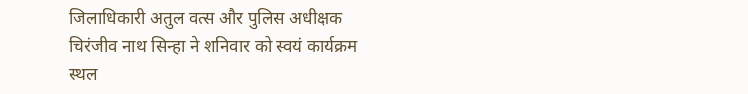जिलाधिकारी अतुल वत्स और पुलिस अधीक्षक चिरंजीव नाथ सिन्हा ने शनिवार को स्वयं कार्यक्रम स्थल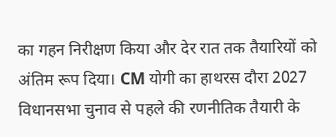का गहन निरीक्षण किया और देर रात तक तैयारियों को अंतिम रूप दिया। CM योगी का हाथरस दौरा 2027 विधानसभा चुनाव से पहले की रणनीतिक तैयारी के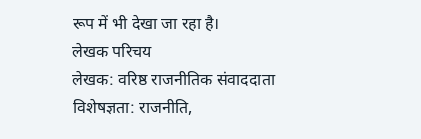रूप में भी देखा जा रहा है।
लेखक परिचय
लेखक: वरिष्ठ राजनीतिक संवाददाता
विशेषज्ञता: राजनीति,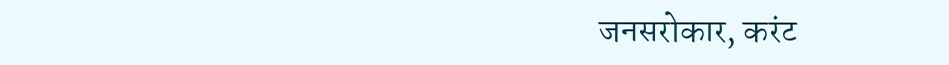जनसरोकार, करंट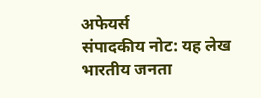अफेयर्स
संपादकीय नोट: यह लेख भारतीय जनता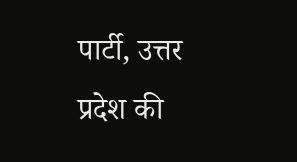पार्टी, उत्तर प्रदेश की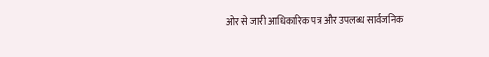ओर से जारी आधिकारिक पत्र और उपलब्ध सार्वजनिक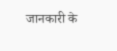जानकारी के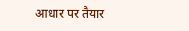आधार पर तैयार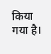किया गया है।